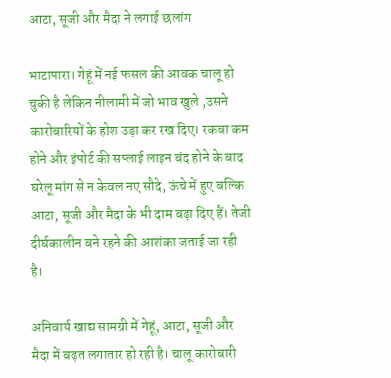आटा, सूजी और मैदा ने लगाई छलांग

भाटापारा। गेहूं में नई फसल की आवक चालू हो चुकी है लेकिन नीलामी में जो भाव खुले ,उसने कारोबारियों के होश उड़ा कर रख दिए। रकबा कम होने और इंपोर्ट की सप्लाई लाइन बंद होने के बाद घरेलू मांग से न केवल नए सौदे, ऊंचे में हुए बल्कि आटा, सूजी और मैदा के भी दाम बढ़ा दिए हैं। तेजी दीर्घकालीन बने रहने की आशंका जताई जा रही है।

अनिवार्य खाद्य सामग्री में गेहूं, आटा, सूजी और मैदा में बढ़त लगातार हो रही है। चालू कारोबारी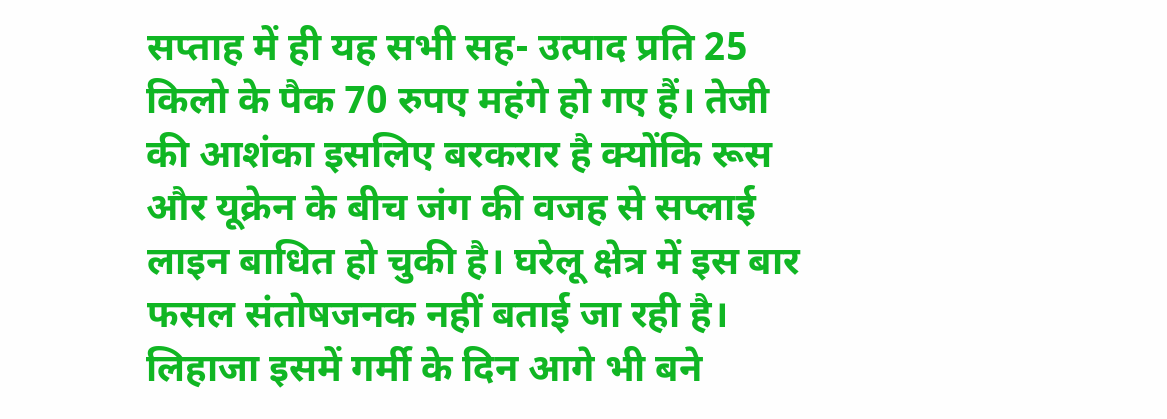सप्ताह में ही यह सभी सह- उत्पाद प्रति 25 किलो के पैक 70 रुपए महंगे हो गए हैं। तेजी की आशंका इसलिए बरकरार है क्योंकि रूस और यूक्रेन के बीच जंग की वजह से सप्लाई लाइन बाधित हो चुकी है। घरेलू क्षेत्र में इस बार फसल संतोषजनक नहीं बताई जा रही है। लिहाजा इसमें गर्मी के दिन आगे भी बने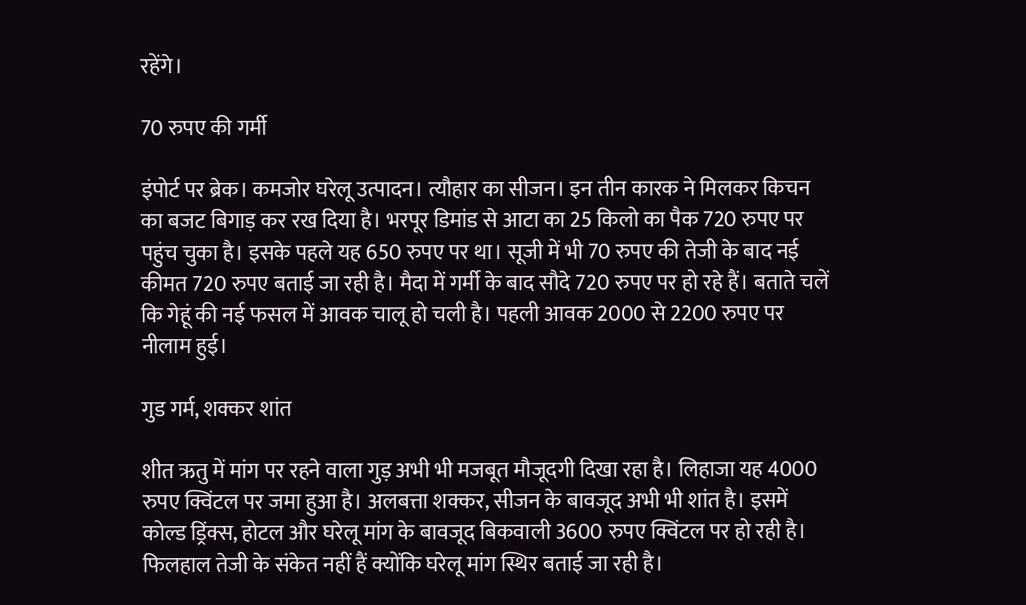रहेंगे।

70 रुपए की गर्मी

इंपोर्ट पर ब्रेक। कमजोर घरेलू उत्पादन। त्यौहार का सीजन। इन तीन कारक ने मिलकर किचन का बजट बिगाड़ कर रख दिया है। भरपूर डिमांड से आटा का 25 किलो का पैक 720 रुपए पर पहुंच चुका है। इसके पहले यह 650 रुपए पर था। सूजी में भी 70 रुपए की तेजी के बाद नई कीमत 720 रुपए बताई जा रही है। मैदा में गर्मी के बाद सौदे 720 रुपए पर हो रहे हैं। बताते चलें कि गेहूं की नई फसल में आवक चालू हो चली है। पहली आवक 2000 से 2200 रुपए पर नीलाम हुई।

गुड गर्म, शक्कर शांत

शीत ऋतु में मांग पर रहने वाला गुड़ अभी भी मजबूत मौजूदगी दिखा रहा है। लिहाजा यह 4000 रुपए क्विंटल पर जमा हुआ है। अलबत्ता शक्कर, सीजन के बावजूद अभी भी शांत है। इसमें कोल्ड ड्रिंक्स, होटल और घरेलू मांग के बावजूद बिकवाली 3600 रुपए क्विंटल पर हो रही है। फिलहाल तेजी के संकेत नहीं हैं क्योंकि घरेलू मांग स्थिर बताई जा रही है।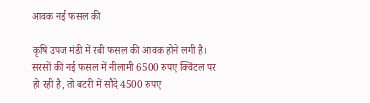आवक नई फसल की

कृषि उपज मंडी में रबी फसल की आवक होने लगी है। सरसों की नई फसल में नीलामी 6500 रुपए क्विंटल पर हो रही है, तो बटरी में सौदे 4500 रुपए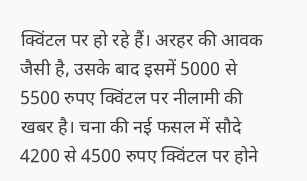क्विंटल पर हो रहे हैं। अरहर की आवक जैसी है, उसके बाद इसमें 5000 से 5500 रुपए क्विंटल पर नीलामी की खबर है। चना की नई फसल में सौदे 4200 से 4500 रुपए क्विंटल पर होने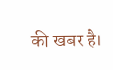की खबर है।